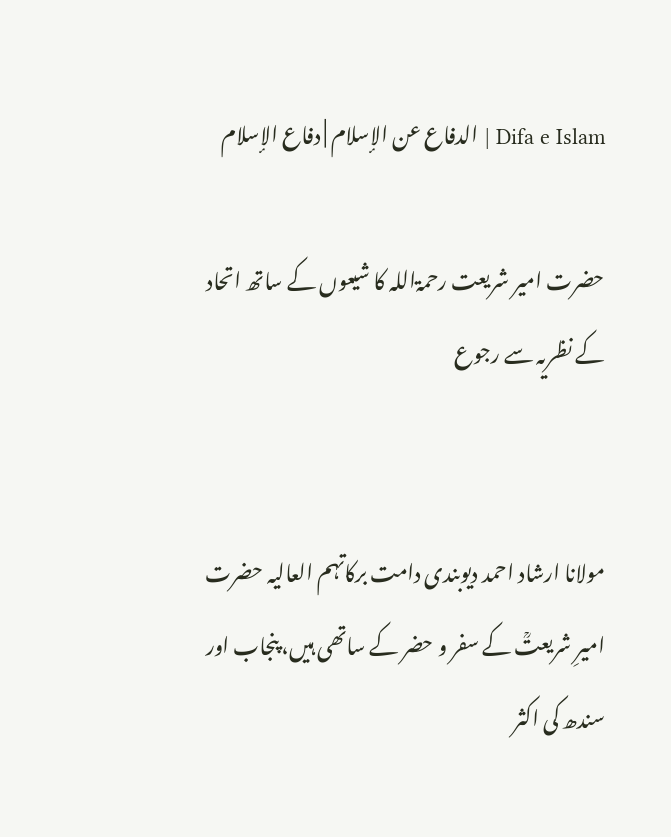Difa e Islam | الدفاع عن الإسلام | دفاع الإسلام

حضرت امیر شریعت رحمۃاللہ کا شیعوں کے ساتھ اتحاد کے نظریہ سے رجوع


مولانا ارشاد احمد دیوبندی دامت برکاتہم العالیہ حضرت امیرِ شریعتؒ کے سفر و حضر کے ساتھی ہیں، پنجاب اور سندھ کی اکثر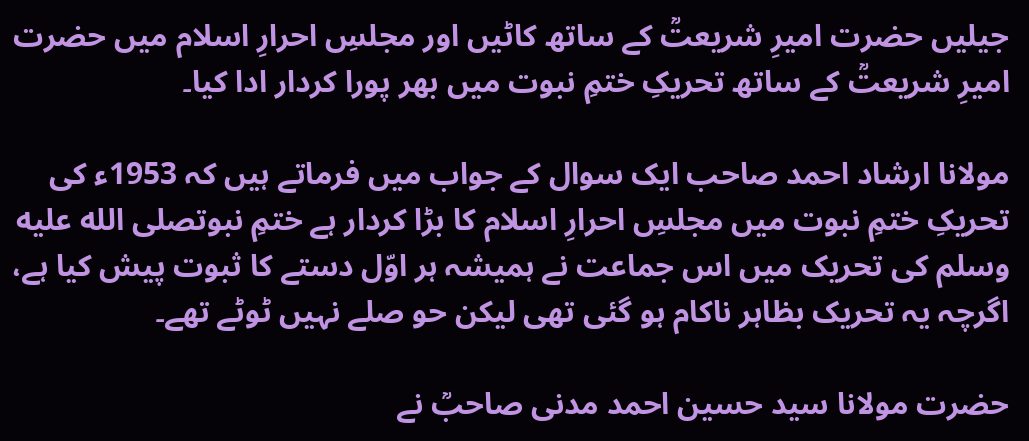جیلیں حضرت امیرِ شریعتؒ کے ساتھ کاٹیں اور مجلسِ احرارِ اسلام میں حضرت امیرِ شریعتؒ کے ساتھ تحریکِ ختمِ نبوت میں بھر پورا کردار ادا کیا۔

مولانا ارشاد احمد صاحب ایک سوال کے جواب میں فرماتے ہیں کہ 1953ء کی تحریکِ ختمِ نبوت میں مجلسِ احرارِ اسلام کا بڑا کردار ہے ختمِ نبوتصلى الله عليه وسلم کی تحریک میں اس جماعت نے ہمیشہ ہر اوّل دستے کا ثبوت پیش کیا ہے، اگرچہ یہ تحریک بظاہر ناکام ہو گئی تھی لیکن حو صلے نہیں ٹوٹے تھے۔

حضرت مولانا سید حسین احمد مدنی صاحبؒ نے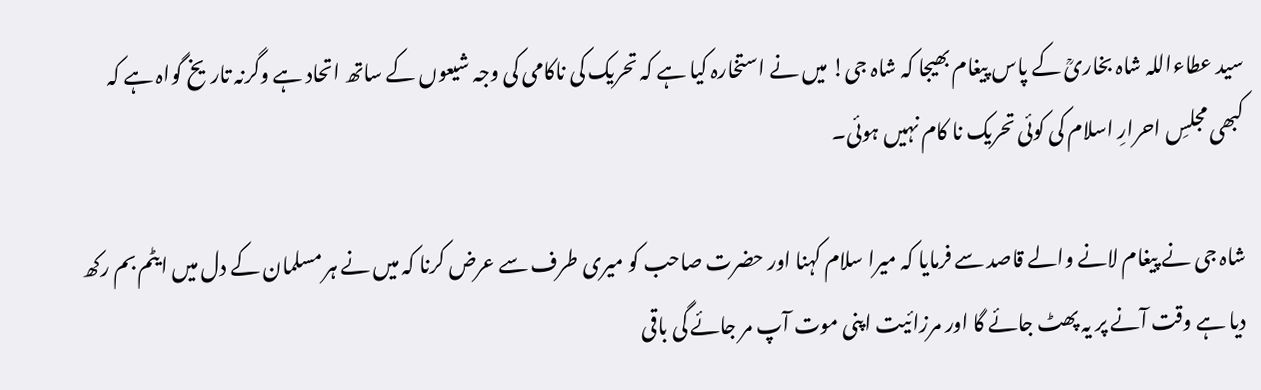سید عطاءاللہ شاہ بخاریؒ کے پاس پیغام بھیجا کہ شاہ جی! میں نے استخارہ کیا ہے کہ تحریک کی ناکامی کی وجہ شیعوں کے ساتھ اتحاد ہے وگرنہ تاریخ گواہ ہے کہ کبھی مجلسِ احرارِ اسلام کی کوئی تحریک نا کام نہیں ہوئی۔

شاہ جی نے پیغام لانے والے قاصد سے فرمایا کہ میرا سلام کہنا اور حضرت صاحب کو میری طرف سے عرض کرنا کہ میں نے ہر مسلمان کے دل میں ایٹم بم رکھ دیا ہے وقت آنے پر یہ پھٹ جائے گا اور مرزائیت اپنی موت آپ مر جائے گی باقی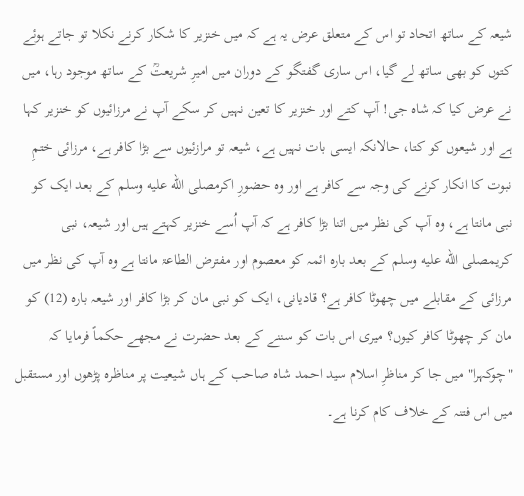شیعہ کے ساتھ اتحاد تو اس کے متعلق عرض یہ ہے کہ میں خنزیر کا شکار کرنے نکلا تو جاتے ہوئے کتوں کو بھی ساتھ لے گیا، اس ساری گفتگو کے دوران میں امیرِ شریعتؒ کے ساتھ موجود رہا، میں نے عرض کیا کہ شاہ جی! آپ کتے اور خنزیر کا تعین نہیں کر سکے آپ نے مرزائیوں کو خنزیر کہا ہے اور شیعوں کو کتا، حالانکہ ایسی بات نہیں ہے، شیعہ تو مرازئیوں سے بڑا کافر ہے، مرزائی ختمِ نبوت کا انکار کرنے کی وجہ سے کافر ہے اور وہ حضورِ اکرمصلى الله عليه وسلم کے بعد ایک کو نبی مانتا ہے، وہ آپ کی نظر میں اتنا بڑا کافر ہے کہ آپ اُسے خنزیر کہتے ہیں اور شیعہ، نبی کریمصلى الله عليه وسلم کے بعد بارہ ائمہ کو معصوم اور مفترض الطاعۃ مانتا ہے وہ آپ کی نظر میں مرزائی کے مقابلے میں چھوٹا کافر ہے؟ قادیانی، ایک کو نبی مان کر بڑا کافر اور شیعہ بارہ (12) کو مان کر چھوٹا کافر کیوں؟ میری اس بات کو سننے کے بعد حضرت نے مجھے حکماً فرمایا کہ "چوکہرا" میں جا کر مناظرِ اسلام سید احمد شاہ صاحب کے ہاں شیعیت پر مناظرہ پڑھوں اور مستقبل میں اس فتنہ کے خلاف کام کرنا ہے۔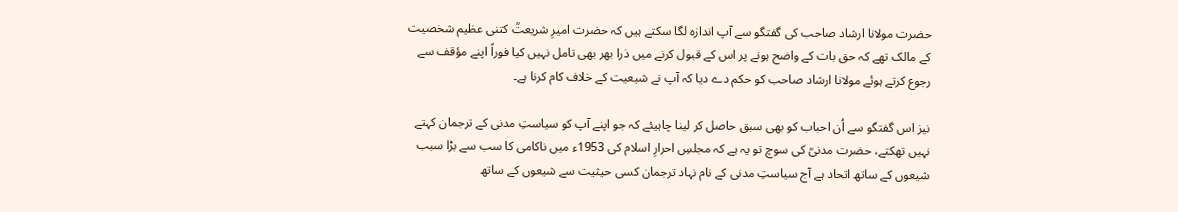حضرت مولانا ارشاد صاحب کی گفتگو سے آپ اندازہ لگا سکتے ہیں کہ حضرت امیرِ شریعتؒ کتنی عظیم شخصیت کے مالک تھے کہ حق بات کے واضح ہونے پر اس کے قبول کرنے میں ذرا بھر بھی تامل نہیں کیا فوراً اپنے مؤقف سے رجوع کرتے ہوئے مولانا ارشاد صاحب کو حکم دے دیا کہ آپ نے شیعیت کے خلاف کام کرنا ہے۔

نیز اس گفتگو سے اُن احباب کو بھی سبق حاصل کر لینا چاہیئے کہ جو اپنے آپ کو سیاستِ مدنی کے ترجمان کہتے نہیں تھکتے، حضرت مدنیؒ کی سوچ تو یہ ہے کہ مجلسِ احرارِ اسلام کی 1953ء میں ناکامی کا سب سے بڑا سبب شیعوں کے ساتھ اتحاد ہے آج سیاستِ مدنی کے نام نہاد ترجمان کسی حیثیت سے شیعوں کے ساتھ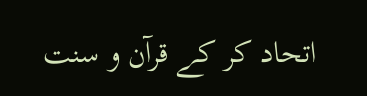اتحاد کر کے قرآن و سنت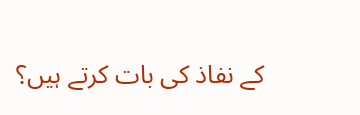کے نفاذ کی بات کرتے ہیں؟